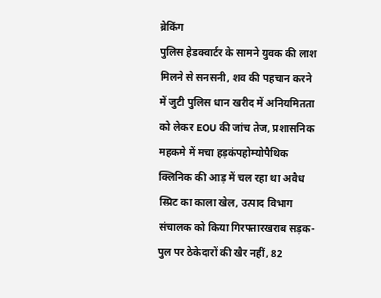ब्रेकिंग
पुलिस हेडक्वार्टर के सामने युवक की लाश मिलने से सनसनी, शव की पहचान करने में जुटी पुलिस धान खरीद में अनियमितता को लेकर EOU की जांच तेज, प्रशासनिक महकमे में मचा हड़कंपहोम्योपैथिक क्लिनिक की आड़ में चल रहा था अवैध स्प्रिट का काला खेल, उत्पाद विभाग संचालक को किया गिरफ्तारखराब सड़क-पुल पर ठेकेदारों की खैर नहीं, 82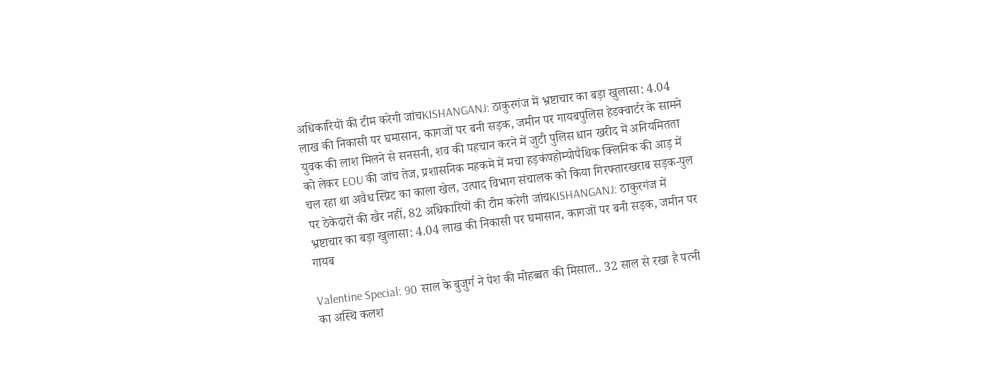अधिकारियों की टीम करेगी जांचKISHANGANJ: ठाकुरगंज में भ्रष्टाचार का बड़ा खुलासा: 4.04 लाख की निकासी पर घमासान, कागजों पर बनी सड़क, जमीन पर गायबपुलिस हेडक्वार्टर के सामने युवक की लाश मिलने से सनसनी, शव की पहचान करने में जुटी पुलिस धान खरीद में अनियमितता को लेकर EOU की जांच तेज, प्रशासनिक महकमे में मचा हड़कंपहोम्योपैथिक क्लिनिक की आड़ में चल रहा था अवैध स्प्रिट का काला खेल, उत्पाद विभाग संचालक को किया गिरफ्तारखराब सड़क-पुल पर ठेकेदारों की खैर नहीं, 82 अधिकारियों की टीम करेगी जांचKISHANGANJ: ठाकुरगंज में भ्रष्टाचार का बड़ा खुलासा: 4.04 लाख की निकासी पर घमासान, कागजों पर बनी सड़क, जमीन पर गायब

Valentine Special: 90 साल के बुजुर्ग ने पेश की मोहब्बत की मिसाल.. 32 साल से रखा है पत्नी का अस्थि कलश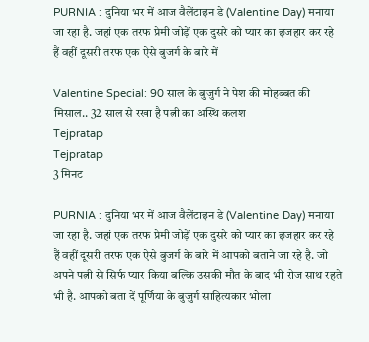PURNIA : दुनिया भर में आज वैलेंटाइन डे (Valentine Day) मनाया जा रहा है. जहां एक तरफ प्रेमी जोड़ें एक दुसरे को प्यार का इजहार कर रहे हैं वहीं दूसरी तरफ एक ऐसे बुजर्ग के बारे में

Valentine Special: 90 साल के बुजुर्ग ने पेश की मोहब्बत की मिसाल.. 32 साल से रखा है पत्नी का अस्थि कलश
Tejpratap
Tejpratap
3 मिनट

PURNIA : दुनिया भर में आज वैलेंटाइन डे (Valentine Day) मनाया जा रहा है. जहां एक तरफ प्रेमी जोड़ें एक दुसरे को प्यार का इजहार कर रहे हैं वहीं दूसरी तरफ एक ऐसे बुजर्ग के बारे में आपको बताने जा रहे है. जो अपने पत्नी से सिर्फ प्यार किया बल्कि उसकी मौत के बाद भी रोज साथ रहते भी है. आपको बता दें पूर्णिया के बुजुर्ग साहित्यकार भोला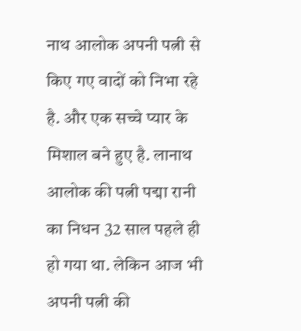नाथ आलोक अपनी पत्नी से किए गए वादों को निभा रहे है. और एक सच्चे प्यार के मिशाल बने हुए है. लानाथ आलोक की पत्नी पद्मा रानी का निधन 32 साल पहले ही हो गया था. लेकिन आज भी अपनी पत्नी की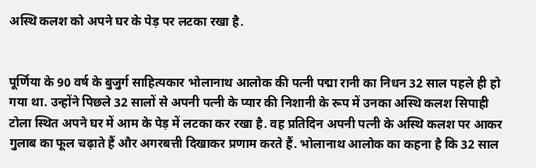अस्थि कलश को अपने घर के पेड़ पर लटका रखा है.


पूर्णिया के 90 वर्ष के बुजुर्ग साहित्यकार भोलानाथ आलोक की पत्नी पद्मा रानी का निधन 32 साल पहले ही हो गया था. उन्होंने पिछले 32 सालों से अपनी पत्नी के प्यार की निशानी के रूप में उनका अस्थि कलश सिपाही टोला स्थित अपने घर में आम के पेड़ में लटका कर रखा है. वह प्रतिदिन अपनी पत्नी के अस्थि कलश पर आकर गुलाब का फूल चढ़ाते हैं और अगरबत्ती दिखाकर प्रणाम करते हैं. भोलानाथ आलोक का कहना है कि 32 साल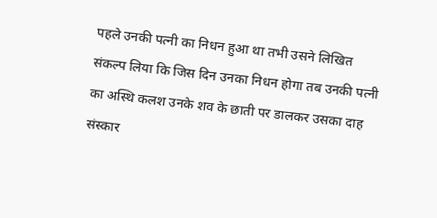पहले उनकी पत्नी का निधन हुआ था तभी उसने लिखित संकल्प लिया कि जिस दिन उनका निधन होगा तब उनकी पत्नी का अस्थि कलश उनके शव के छाती पर डालकर उसका दाह संस्कार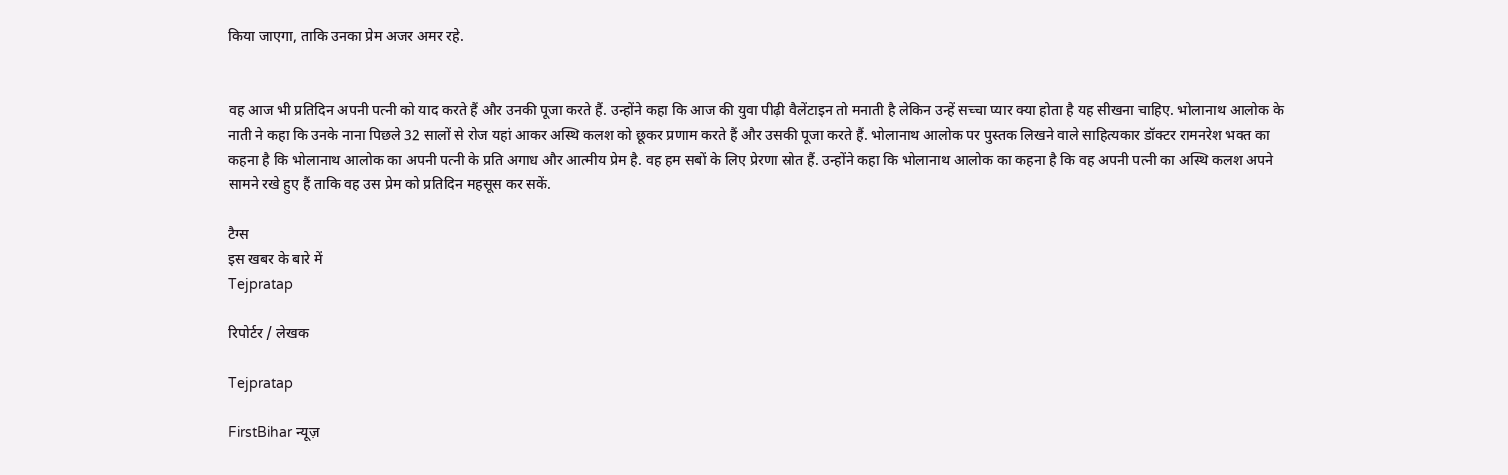किया जाएगा, ताकि उनका प्रेम अजर अमर रहे.


वह आज भी प्रतिदिन अपनी पत्नी को याद करते हैं और उनकी पूजा करते हैं. उन्होंने कहा कि आज की युवा पीढ़ी वैलेंटाइन तो मनाती है लेकिन उन्हें सच्चा प्यार क्या होता है यह सीखना चाहिए. भोलानाथ आलोक के नाती ने कहा कि उनके नाना पिछले 32 सालों से रोज यहां आकर अस्थि कलश को छूकर प्रणाम करते हैं और उसकी पूजा करते हैं. भोलानाथ आलोक पर पुस्तक लिखने वाले साहित्यकार डॉक्टर रामनरेश भक्त का कहना है कि भोलानाथ आलोक का अपनी पत्नी के प्रति अगाध और आत्मीय प्रेम है. वह हम सबों के लिए प्रेरणा स्रोत हैं. उन्होंने कहा कि भोलानाथ आलोक का कहना है कि वह अपनी पत्नी का अस्थि कलश अपने सामने रखे हुए हैं ताकि वह उस प्रेम को प्रतिदिन महसूस कर सकें.

टैग्स
इस खबर के बारे में
Tejpratap

रिपोर्टर / लेखक

Tejpratap

FirstBihar न्यूज़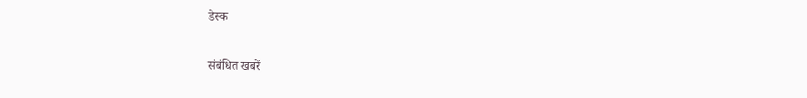डेस्क

संबंधित खबरें